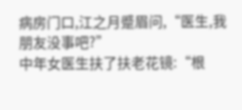病房门口,江之月蹙眉问,“医生,我朋友没事吧?”
中年女医生扶了扶老花镜:“根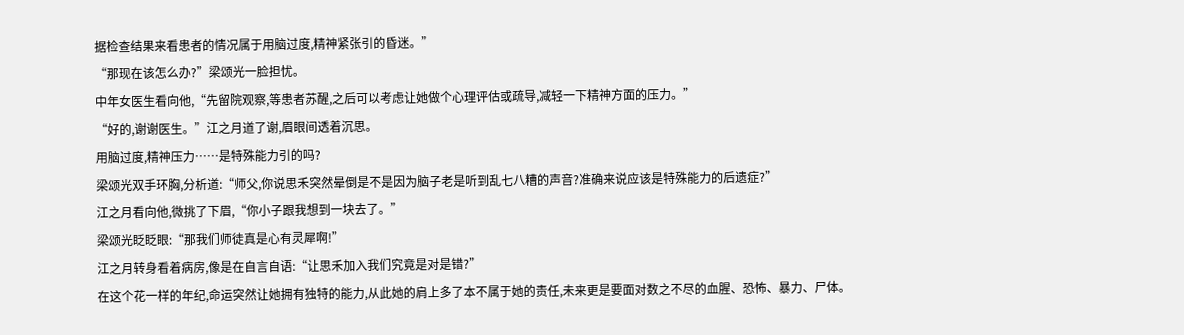据检查结果来看患者的情况属于用脑过度,精神紧张引的昏迷。”
“那现在该怎么办?”梁颂光一脸担忧。
中年女医生看向他,“先留院观察,等患者苏醒,之后可以考虑让她做个心理评估或疏导,减轻一下精神方面的压力。”
“好的,谢谢医生。”江之月道了谢,眉眼间透着沉思。
用脑过度,精神压力……是特殊能力引的吗?
梁颂光双手环胸,分析道:“师父,你说思禾突然晕倒是不是因为脑子老是听到乱七八糟的声音?准确来说应该是特殊能力的后遗症?”
江之月看向他,微挑了下眉,“你小子跟我想到一块去了。”
梁颂光眨眨眼:“那我们师徒真是心有灵犀啊!”
江之月转身看着病房,像是在自言自语:“让思禾加入我们究竟是对是错?”
在这个花一样的年纪,命运突然让她拥有独特的能力,从此她的肩上多了本不属于她的责任,未来更是要面对数之不尽的血腥、恐怖、暴力、尸体。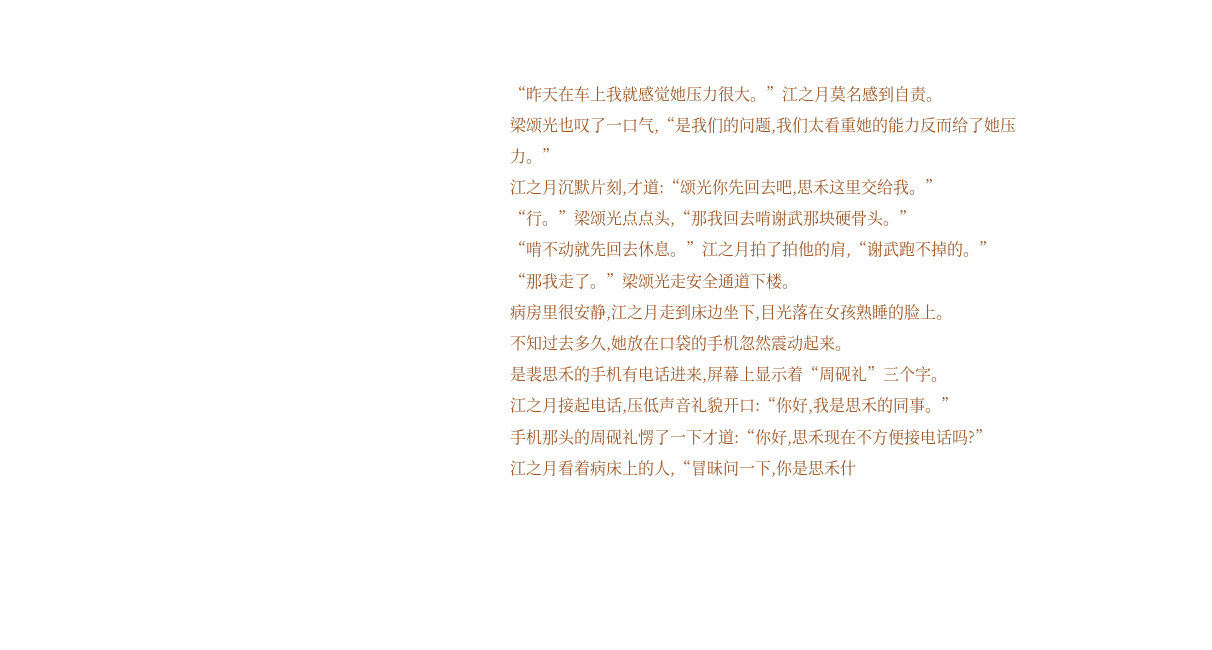“昨天在车上我就感觉她压力很大。”江之月莫名感到自责。
梁颂光也叹了一口气,“是我们的问题,我们太看重她的能力反而给了她压力。”
江之月沉默片刻,才道:“颂光你先回去吧,思禾这里交给我。”
“行。”梁颂光点点头,“那我回去啃谢武那块硬骨头。”
“啃不动就先回去休息。”江之月拍了拍他的肩,“谢武跑不掉的。”
“那我走了。”梁颂光走安全通道下楼。
病房里很安静,江之月走到床边坐下,目光落在女孩熟睡的脸上。
不知过去多久,她放在口袋的手机忽然震动起来。
是裴思禾的手机有电话进来,屏幕上显示着“周砚礼”三个字。
江之月接起电话,压低声音礼貌开口:“你好,我是思禾的同事。”
手机那头的周砚礼愣了一下才道:“你好,思禾现在不方便接电话吗?”
江之月看着病床上的人,“冒昧问一下,你是思禾什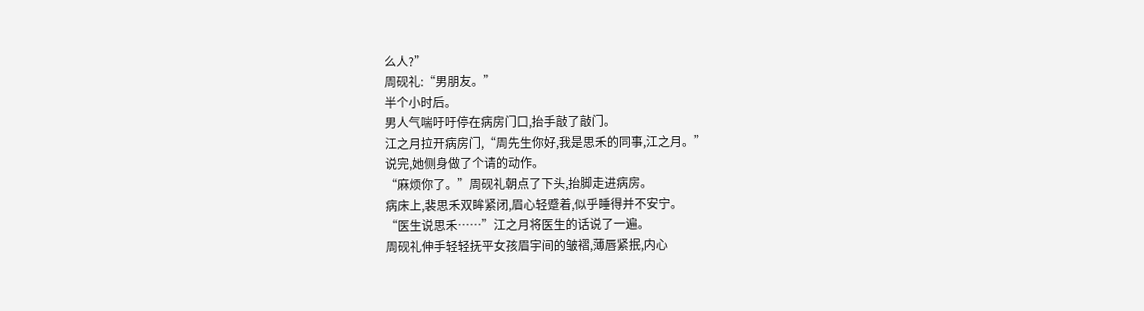么人?”
周砚礼:“男朋友。”
半个小时后。
男人气喘吁吁停在病房门口,抬手敲了敲门。
江之月拉开病房门,“周先生你好,我是思禾的同事,江之月。”
说完,她侧身做了个请的动作。
“麻烦你了。”周砚礼朝点了下头,抬脚走进病房。
病床上,裴思禾双眸紧闭,眉心轻蹙着,似乎睡得并不安宁。
“医生说思禾……”江之月将医生的话说了一遍。
周砚礼伸手轻轻抚平女孩眉宇间的皱褶,薄唇紧抿,内心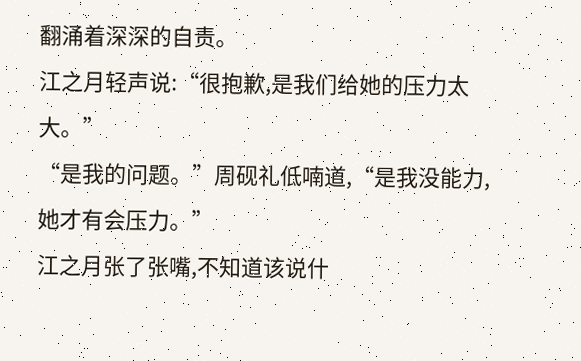翻涌着深深的自责。
江之月轻声说:“很抱歉,是我们给她的压力太大。”
“是我的问题。”周砚礼低喃道,“是我没能力,她才有会压力。”
江之月张了张嘴,不知道该说什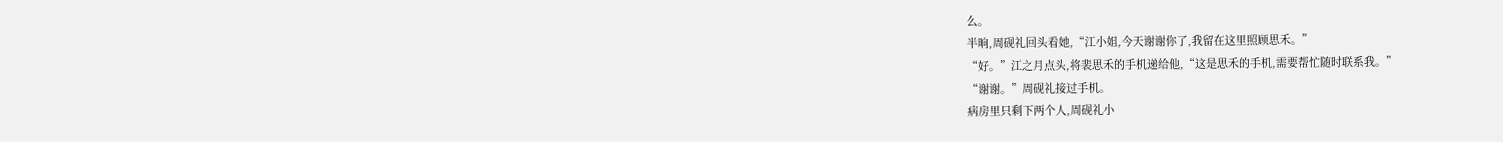么。
半晌,周砚礼回头看她,“江小姐,今天谢谢你了,我留在这里照顾思禾。”
“好。”江之月点头,将裴思禾的手机递给他,“这是思禾的手机,需要帮忙随时联系我。”
“谢谢。”周砚礼接过手机。
病房里只剩下两个人,周砚礼小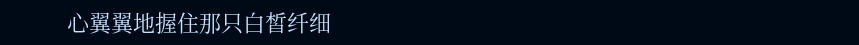心翼翼地握住那只白皙纤细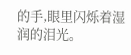的手,眼里闪烁着湿润的泪光。